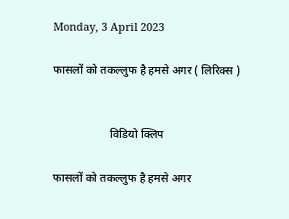Monday, 3 April 2023

फासलों को तकल्लुफ है हमसे अगर ( लिरिक्स )


                    विडियो क्लिप

फासलों को तकल्लुफ है हमसे अगर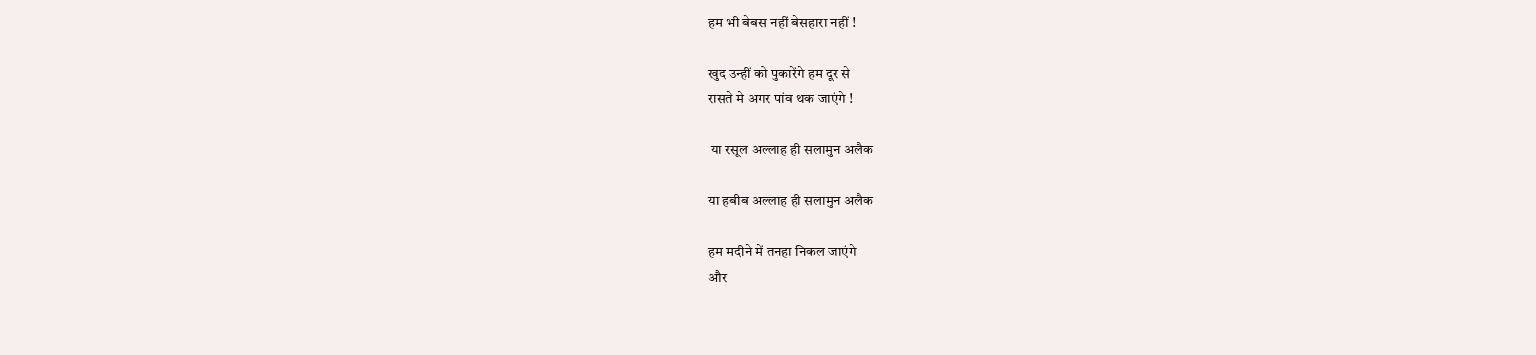हम भी बेबस नहीं बेसहारा नहीं !

खुद उन्हीं को पुकारेंगे हम दूर से
रासते मे अगर पांव थक जाएंगे !

 या रसूल अल्लाह ही सलामुन अलैक

या हबीब अल्लाह ही सलामुन अलैक

हम मदीने में तनहा निकल जाएंगे
और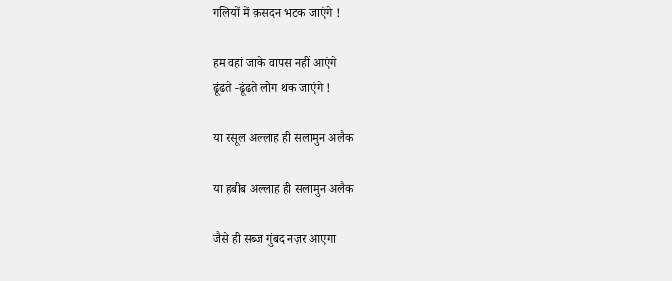गलियों में क़सदन भटक जाएंगे !

हम वहां जाके वापस नहीं आएंगे
ढूंढते -ढूंढते लोग थक जाएंगे !

या रसूल अल्लाह ही सलामुन अलैक

या हबीब अल्लाह ही सलामुन अलैक

जैसे ही सब्ज गुंबद नज़र आएगा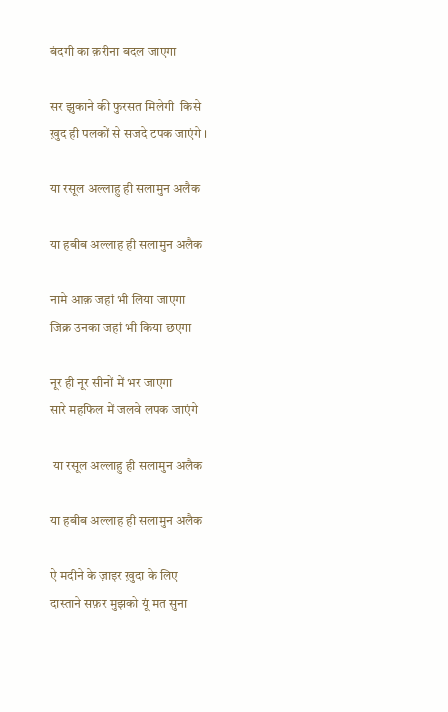बंदगी का क़रीना बदल जाएगा

सर झुकाने की फुरसत मिलेगी  किसे
ख़ुद ही पलकों से सजदे टपक जाएंगे ।

या रसूल अल्लाहु ही सलामुन अलैक

या हबीब अल्लाह ही सलामुन अलैक

नामे आक़ जहां भी लिया जाएगा
जिक्र उनका जहां भी किया छएगा

नूर ही नूर सीनों में भर जाएगा
सारे महफिल में जलवे लपक जाएंगे

 या रसूल अल्लाहु ही सलामुन अलैक

या हबीब अल्लाह ही सलामुन अलैक

ऐ मदीने के ज़ाइर ख़ुदा के लिए
दास्ताने सफ़र मुझको यूं मत सुना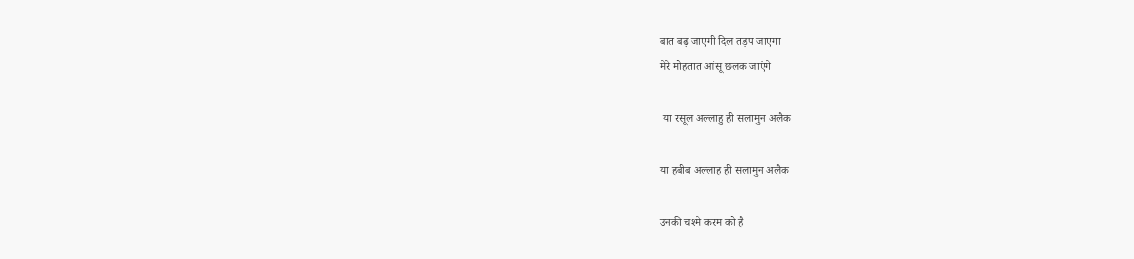बात बढ़ जाएगी दिल तड़प जाएगा
मेरे मोहतात आंसू छलक जाएंगे

 या रसूल अल्लाहु ही सलामुन अलैक

या हबीब अल्लाह ही सलामुन अलैक

उनकी चश्मे करम को है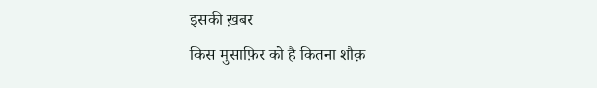इसकी ख़बर
किस मुसाफ़िर को है कितना शौक़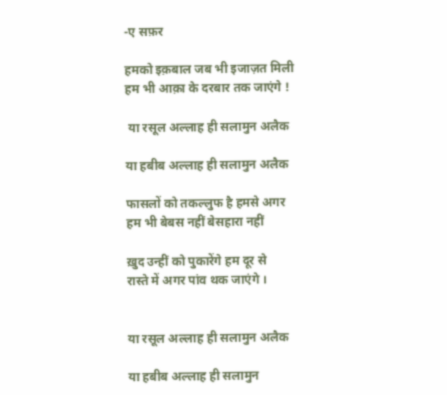-ए सफ़र

हमको इक़बाल जब भी इजाज़त मिली
हम भी आक़ा के दरबार तक जाएंगे !

 या रसूल अल्लाह ही सलामुन अलैक

या हबीब अल्लाह ही सलामुन अलैक

फासलों को तकल्लुफ है हमसे अगर
हम भी बेबस नहीं बेसहारा नहीं

ख़ुद उन्हीं को पुकारेंगे हम दूर से
रास्ते में अगर पांव थक जाएंगे ।


या रसूल अल्लाह ही सलामुन अलैक

या हबीब अल्लाह ही सलामुन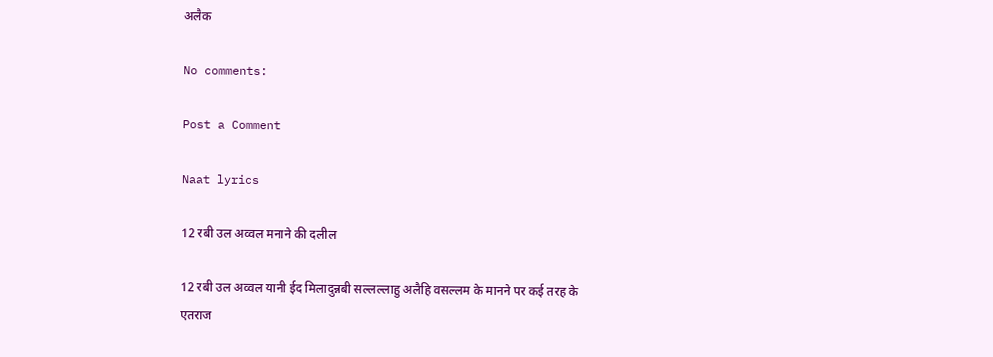अलैक

No comments:

Post a Comment

Naat lyrics

12 रबी उल अव्वल मनाने की दलील

12 रबी उल अव्वल यानी ईद मिलादुन्नबी सल्लल्लाहु अलैहि वसल्लम के मानने पर कई तरह के एतराज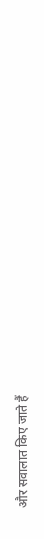और सवालात किए जाते हैं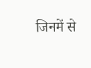जिनमें से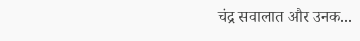चंद्र सवालात और उनक...